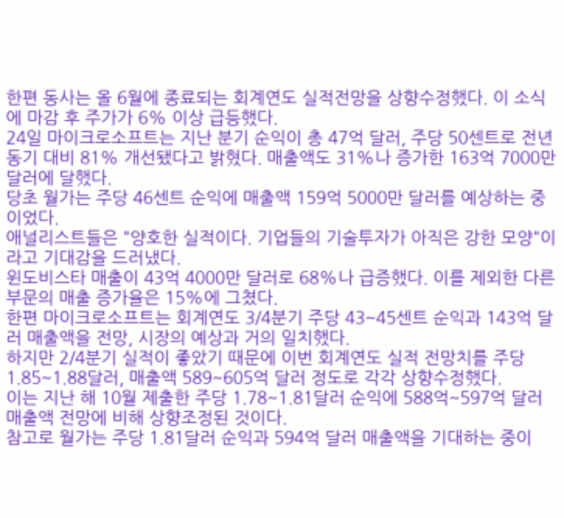한편 동사는 올 6월에 종료되는 회계연도 실적전망을 상향수정했다. 이 소식에 마감 후 주가가 6% 이상 급등했다.
24일 마이크로소프트는 지난 분기 순익이 총 47억 달러, 주당 50센트로 전년동기 대비 81% 개선됐다고 밝혔다. 매출액도 31%나 증가한 163억 7000만 달러에 달했다.
당초 월가는 주당 46센트 순익에 매출액 159억 5000만 달러를 예상하는 중이었다.
애널리스트들은 "양호한 실적이다. 기업들의 기술투자가 아직은 강한 모양"이라고 기대감을 드러냈다.
윈도비스타 매출이 43억 4000만 달러로 68%나 급증했다. 이를 제외한 다른 부문의 매출 증가율은 15%에 그쳤다.
한편 마이크로소프트는 회계연도 3/4분기 주당 43~45센트 순익과 143억 달러 매출액을 전망, 시장의 예상과 거의 일치했다.
하지만 2/4분기 실적이 좋았기 때문에 이번 회계연도 실적 전망치를 주당 1.85~1.88달러, 매출액 589~605억 달러 정도로 각각 상향수정했다.
이는 지난 해 10월 제출한 주당 1.78~1.81달러 순익에 588억~597억 달러 매출액 전망에 비해 상향조정된 것이다.
참고로 월가는 주당 1.81달러 순익과 594억 달러 매출액을 기대하는 중이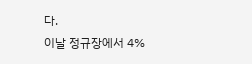다.
이날 정규장에서 4%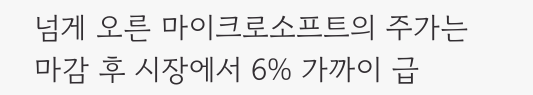넘게 오른 마이크로소프트의 주가는 마감 후 시장에서 6% 가까이 급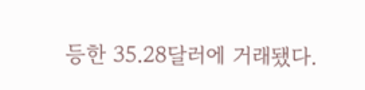등한 35.28달러에 거래됐다.